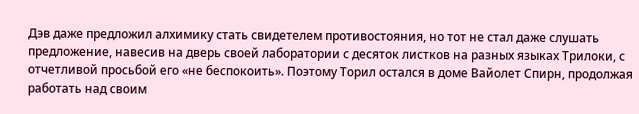Дэв даже предложил алхимику стать свидетелем противостояния, но тот не стал даже слушать предложение, навесив на дверь своей лаборатории с десяток листков на разных языках Трилоки, с отчетливой просьбой его «не беспокоить». Поэтому Торил остался в доме Вайолет Спирн, продолжая работать над своим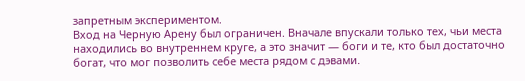запретным экспериментом.
Вход на Черную Арену был ограничен. Вначале впускали только тех, чьи места находились во внутреннем круге, а это значит — боги и те, кто был достаточно богат, что мог позволить себе места рядом с дэвами.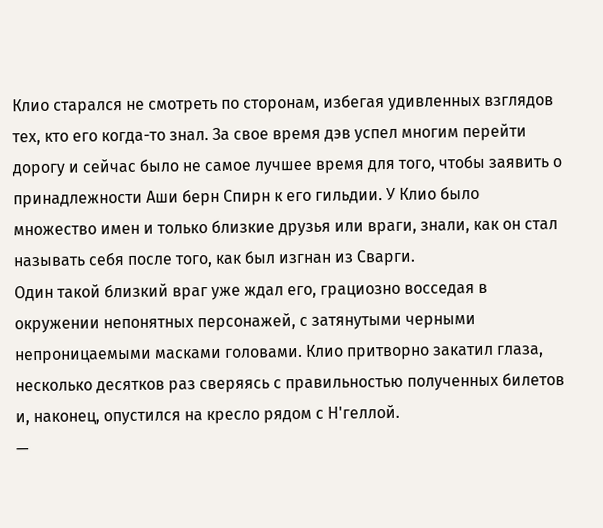Клио старался не смотреть по сторонам, избегая удивленных взглядов тех, кто его когда-то знал. За свое время дэв успел многим перейти дорогу и сейчас было не самое лучшее время для того, чтобы заявить о принадлежности Аши берн Спирн к его гильдии. У Клио было множество имен и только близкие друзья или враги, знали, как он стал называть себя после того, как был изгнан из Сварги.
Один такой близкий враг уже ждал его, грациозно восседая в окружении непонятных персонажей, с затянутыми черными непроницаемыми масками головами. Клио притворно закатил глаза, несколько десятков раз сверяясь с правильностью полученных билетов и, наконец, опустился на кресло рядом с Н'геллой.
—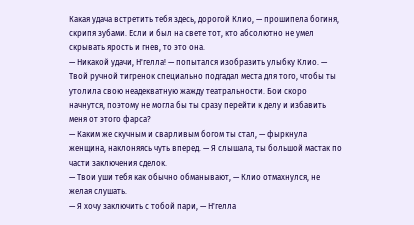Какая удача встретить тебя здесь, дорогой Клио, — прошипела богиня, скрипя зубами. Если и был на свете тот, кто абсолютно не умел скрывать ярость и гнев, то это она.
— Никакой удачи, Н'гелла! — попытался изобразить улыбку Клио. — Твой ручной тигренок специально подгадал места для того, чтобы ты утолила свою неадекватную жажду театральности. Бои скоро начнутся, поэтому не могла бы ты сразу перейти к делу и избавить меня от этого фарса?
— Каким же скучным и сварливым богом ты стал, — фыркнула женщина, наклоняясь чуть вперед. — Я слышала, ты большой мастак по части заключения сделок.
— Твои уши тебя как обычно обманывают, — Клио отмахнулся, не желая слушать.
— Я хочу заключить с тобой пари, — Н'гелла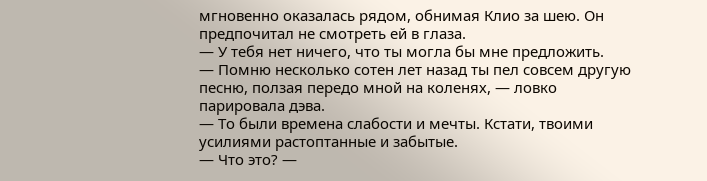мгновенно оказалась рядом, обнимая Клио за шею. Он предпочитал не смотреть ей в глаза.
— У тебя нет ничего, что ты могла бы мне предложить.
— Помню несколько сотен лет назад ты пел совсем другую песню, ползая передо мной на коленях, — ловко парировала дэва.
— То были времена слабости и мечты. Кстати, твоими усилиями растоптанные и забытые.
— Что это? —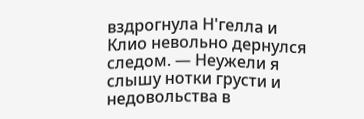вздрогнула Н'гелла и Клио невольно дернулся следом. — Неужели я слышу нотки грусти и недовольства в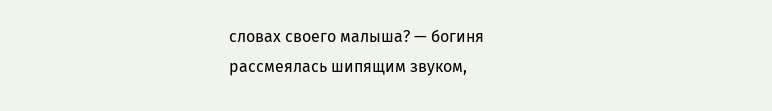словах своего малыша? — богиня рассмеялась шипящим звуком,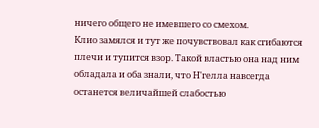ничего общего не имевшего со смехом.
Клио замялся и тут же почувствовал как сгибаются плечи и тупится взор. Такой властью она над ним обладала и оба знали, что Н'гелла навсегда останется величайшей слабостью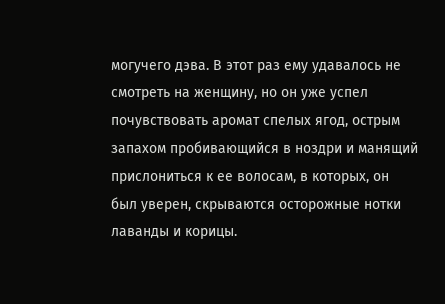могучего дэва. В этот раз ему удавалось не смотреть на женщину, но он уже успел почувствовать аромат спелых ягод, острым запахом пробивающийся в ноздри и манящий прислониться к ее волосам, в которых, он был уверен, скрываются осторожные нотки лаванды и корицы.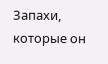Запахи, которые он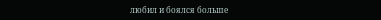любил и боялся больше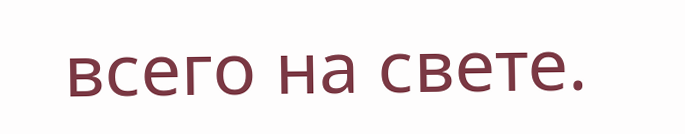всего на свете.